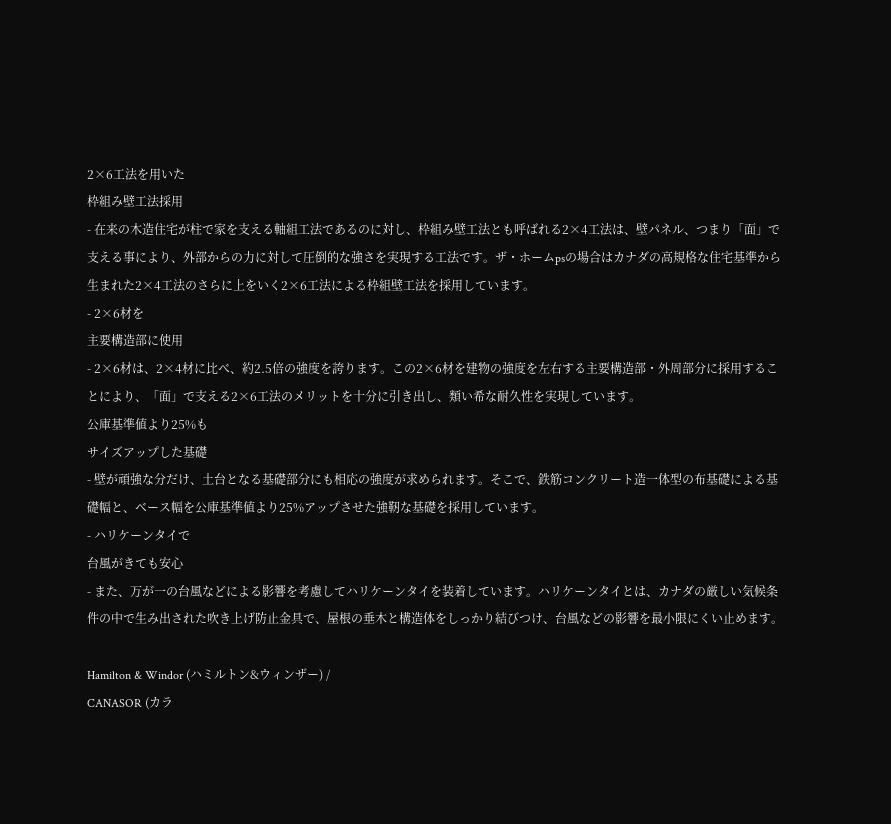2×6工法を用いた
枠組み壁工法採用
- 在来の木造住宅が柱で家を支える軸組工法であるのに対し、枠組み壁工法とも呼ばれる2×4工法は、壁パネル、つまり「面」で支える事により、外部からの力に対して圧倒的な強さを実現する工法です。ザ・ホームpsの場合はカナダの高規格な住宅基準から生まれた2×4工法のさらに上をいく2×6工法による枠組壁工法を採用しています。
- 2×6材を
主要構造部に使用
- 2×6材は、2×4材に比べ、約2.5倍の強度を誇ります。この2×6材を建物の強度を左右する主要構造部・外周部分に採用することにより、「面」で支える2×6工法のメリットを十分に引き出し、類い希な耐久性を実現しています。
公庫基準値より25%も
サイズアップした基礎
- 壁が頑強な分だけ、土台となる基礎部分にも相応の強度が求められます。そこで、鉄筋コンクリート造一体型の布基礎による基礎幅と、ベース幅を公庫基準値より25%アップさせた強靭な基礎を採用しています。
- ハリケーンタイで
台風がきても安心
- また、万が一の台風などによる影響を考慮してハリケーンタイを装着しています。ハリケーンタイとは、カナダの厳しい気候条件の中で生み出された吹き上げ防止金具で、屋根の垂木と構造体をしっかり結びつけ、台風などの影響を最小限にくい止めます。

Hamilton & Windor (ハミルトン&ウィンザー) /
CANASOR (カラ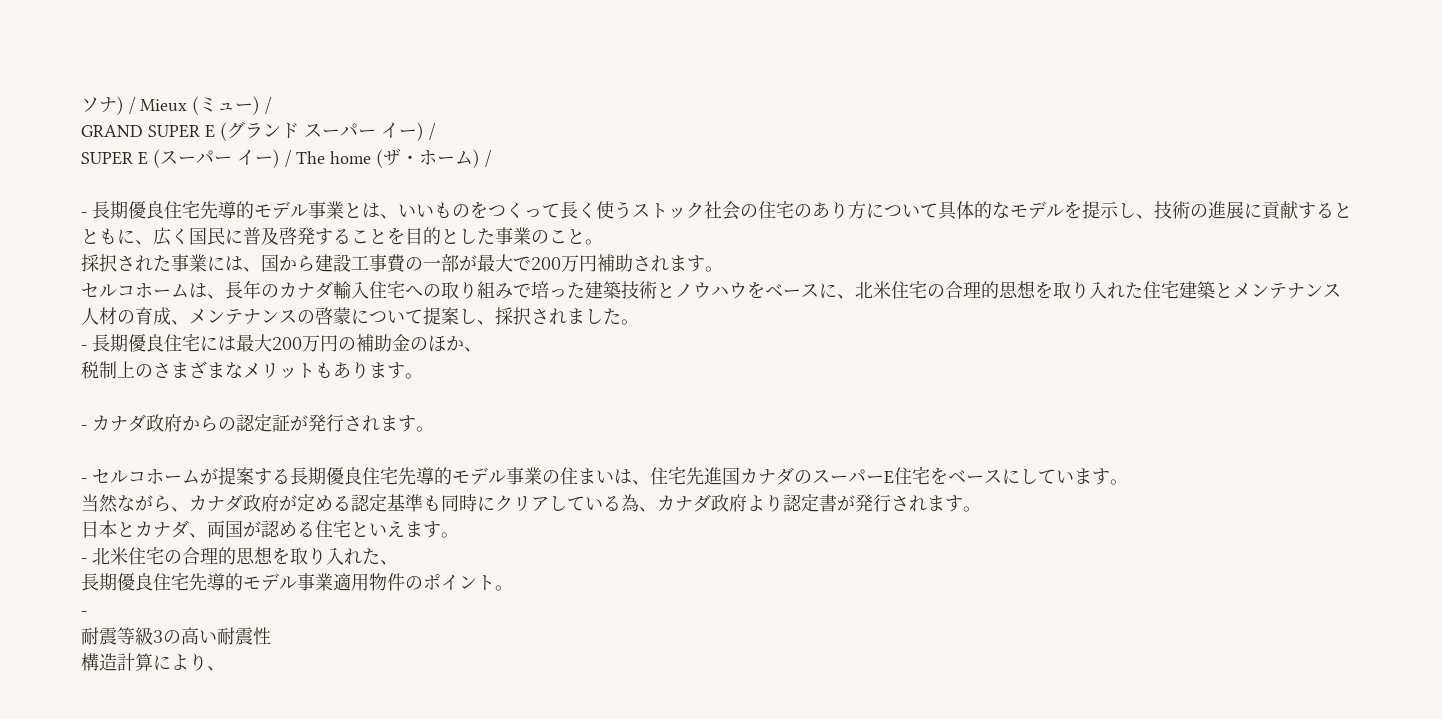ソナ) / Mieux (ミュー) /
GRAND SUPER E (グランド スーパー イー) /
SUPER E (スーパー イー) / The home (ザ・ホーム) /

- 長期優良住宅先導的モデル事業とは、いいものをつくって長く使うストック社会の住宅のあり方について具体的なモデルを提示し、技術の進展に貢献するとともに、広く国民に普及啓発することを目的とした事業のこと。
採択された事業には、国から建設工事費の一部が最大で200万円補助されます。
セルコホームは、長年のカナダ輸入住宅への取り組みで培った建築技術とノウハウをベースに、北米住宅の合理的思想を取り入れた住宅建築とメンテナンス人材の育成、メンテナンスの啓蒙について提案し、採択されました。
- 長期優良住宅には最大200万円の補助金のほか、
税制上のさまざまなメリットもあります。

- カナダ政府からの認定証が発行されます。

- セルコホームが提案する長期優良住宅先導的モデル事業の住まいは、住宅先進国カナダのスーパーE住宅をベースにしています。
当然ながら、カナダ政府が定める認定基準も同時にクリアしている為、カナダ政府より認定書が発行されます。
日本とカナダ、両国が認める住宅といえます。
- 北米住宅の合理的思想を取り入れた、
長期優良住宅先導的モデル事業適用物件のポイント。
-
耐震等級3の高い耐震性
構造計算により、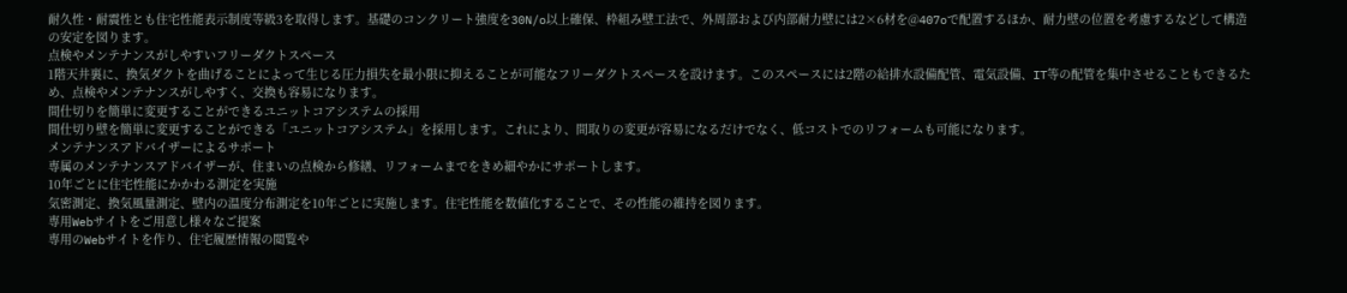耐久性・耐震性とも住宅性能表示制度等級3を取得します。基礎のコンクリート強度を30N/o以上確保、枠組み壁工法で、外周部および内部耐力壁には2×6材を@407oで配置するほか、耐力壁の位置を考慮するなどして構造の安定を図ります。
点検やメンテナンスがしやすいフリーダクトスペース
1階天井裏に、換気ダクトを曲げることによって生じる圧力損失を最小限に抑えることが可能なフリーダクトスペースを設けます。このスペースには2階の給排水設備配管、電気設備、IT等の配管を集中させることもできるため、点検やメンテナンスがしやすく、交換も容易になります。
間仕切りを簡単に変更することができるユニットコアシステムの採用
間仕切り壁を簡単に変更することができる「ユニットコアシステム」を採用します。これにより、間取りの変更が容易になるだけでなく、低コストでのリフォームも可能になります。
メンテナンスアドバイザーによるサポート
専属のメンテナンスアドバイザーが、住まいの点検から修繕、リフォームまでをきめ細やかにサポートします。
10年ごとに住宅性能にかかわる測定を実施
気密測定、換気風量測定、壁内の温度分布測定を10年ごとに実施します。住宅性能を数値化することで、その性能の維持を図ります。
専用Webサイトをご用意し様々なご提案
専用のWebサイトを作り、住宅履歴情報の閲覧や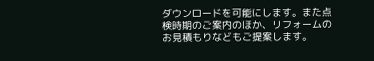ダウンロードを可能にします。また点検時期のご案内のほか、リフォームのお見積もりなどもご提案します。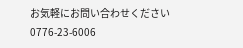お気軽にお問い合わせください 0776-23-6006